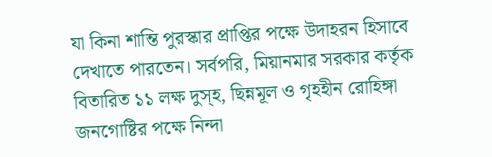যা কিনা শান্তি পুরস্কার প্রাপ্তির পক্ষে উদাহরন হিসাবে দেখাতে পারতেন। সর্বপরি, মিয়ানমার সরকার কর্তৃক বিতারিত ১১ লক্ষ দুস্হ, ছিন্নমূল ও গৃহহীন রোহিঙ্গা জনগোষ্টির পক্ষে নিন্দা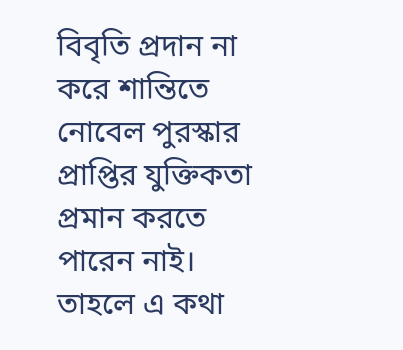বিবৃতি প্রদান না করে শান্তিতে নোবেল পুরস্কার প্রাপ্তির যুক্তিকতা প্রমান করতে পারেন নাই। তাহলে এ কথা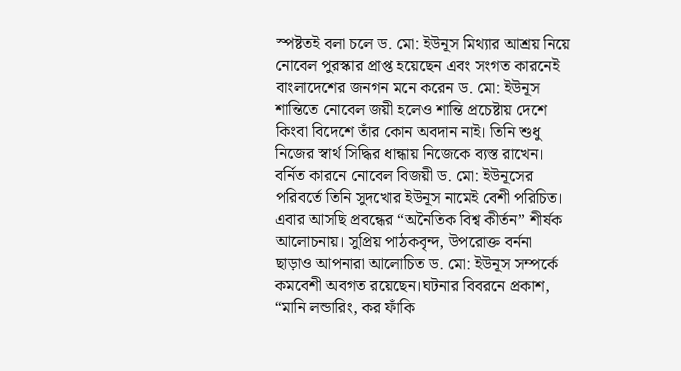স্পষ্টতই বলা চলে ড. মো: ইউনূস মিথ্যার আশ্রয় নিয়ে নোবেল পুরস্কার প্রাপ্ত হয়েছেন এবং সংগত কারনেই বাংলাদেশের জনগন মনে করেন ড. মো: ইউনূস শান্তিতে নোবেল জয়ী হলেও শান্তি প্রচেষ্টায় দেশে কিংবা বিদেশে তাঁর কোন অবদান নাই। তিনি শুধু নিজের স্বার্থ সিদ্ধির ধান্ধায় নিজেকে ব্যস্ত রাখেন। বর্নিত কারনে নোবেল বিজয়ী ড. মো: ইউনূসের পরিবর্তে তিনি সুদখোর ইউনূস নামেই বেশী পরিচিত।
এবার আসছি প্রবন্ধের “অনৈতিক বিশ্ব কীর্তন” শীর্ষক আলোচনায়। সুপ্রিয় পাঠকবৃন্দ, উপরোক্ত বর্ননা ছাড়াও আপনারা আলোচিত ড. মো: ইউনূস সম্পর্কে কমবেশী অবগত রয়েছেন।ঘটনার বিবরনে প্রকাশ, “মানি লন্ডারিং, কর ফাঁকি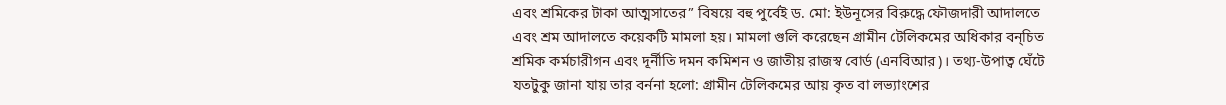এবং শ্রমিকের টাকা আত্মসাতের” বিষয়ে বহু পুর্বেই ড. মো: ইউনূসের বিরুদ্ধে ফৌজদারী আদালতে এবং শ্রম আদালতে কয়েকটি মামলা হয়। মামলা গুলি করেছেন গ্রামীন টেলিকমের অধিকার বন্চিত শ্রমিক কর্মচারীগন এবং দূর্নীতি দমন কমিশন ও জাতীয় রাজস্ব বোর্ড (এনবিআর)। তথ্য-উপাত্ব ঘেঁটে যতটুকু জানা যায় তার বর্ননা হলো: গ্রামীন টেলিকমের আয় কৃত বা লভ্যাংশের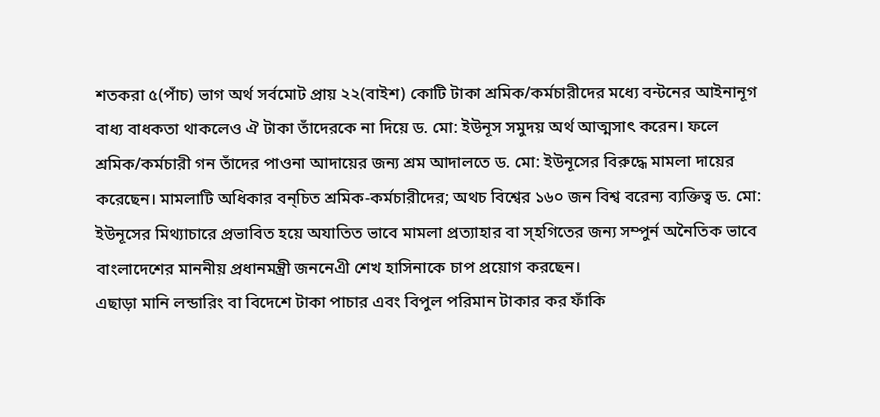শতকরা ৫(পাঁচ) ভাগ অর্থ সর্বমোট প্রায় ২২(বাইশ) কোটি টাকা শ্রমিক/কর্মচারীদের মধ্যে বন্টনের আইনানূগ বাধ্য বাধকতা থাকলেও ঐ টাকা তাঁদেরকে না দিয়ে ড. মো: ইউনূস সমুদয় অর্থ আত্মসাৎ করেন। ফলে শ্রমিক/কর্মচারী গন তাঁদের পাওনা আদায়ের জন্য শ্রম আদালতে ড. মো: ইউনূসের বিরুদ্ধে মামলা দায়ের করেছেন। মামলাটি অধিকার বন্চিত শ্রমিক-কর্মচারীদের; অথচ বিশ্বের ১৬০ জন বিশ্ব বরেন্য ব্যক্তিত্ব ড. মো: ইউনূসের মিথ্যাচারে প্রভাবিত হয়ে অযাতিত ভাবে মামলা প্রত্যাহার বা স্হগিতের জন্য সম্পুর্ন অনৈতিক ভাবে বাংলাদেশের মাননীয় প্রধানমন্ত্রী জননেএী শেখ হাসিনাকে চাপ প্রয়োগ করছেন।
এছাড়া মানি লন্ডারিং বা বিদেশে টাকা পাচার এবং বিপুল পরিমান টাকার কর ফাঁকি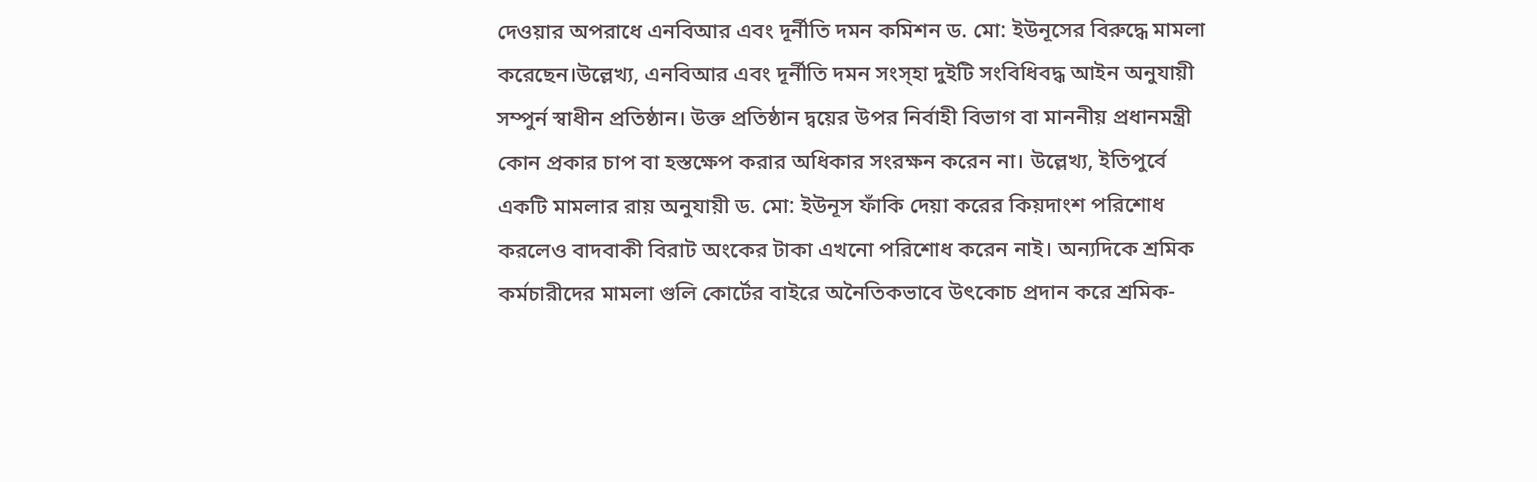দেওয়ার অপরাধে এনবিআর এবং দূর্নীতি দমন কমিশন ড. মো: ইউনূসের বিরুদ্ধে মামলা করেছেন।উল্লেখ্য, এনবিআর এবং দূর্নীতি দমন সংস্হা দুইটি সংবিধিবদ্ধ আইন অনুযায়ী সম্পুর্ন স্বাধীন প্রতিষ্ঠান। উক্ত প্রতিষ্ঠান দ্বয়ের উপর নির্বাহী বিভাগ বা মাননীয় প্রধানমন্ত্রী কোন প্রকার চাপ বা হস্তক্ষেপ করার অধিকার সংরক্ষন করেন না। উল্লেখ্য, ইতিপুর্বে একটি মামলার রায় অনুযায়ী ড. মো: ইউনূস ফাঁকি দেয়া করের কিয়দাংশ পরিশোধ করলেও বাদবাকী বিরাট অংকের টাকা এখনো পরিশোধ করেন নাই। অন্যদিকে শ্রমিক কর্মচারীদের মামলা গুলি কোর্টের বাইরে অনৈতিকভাবে উৎকোচ প্রদান করে শ্রমিক-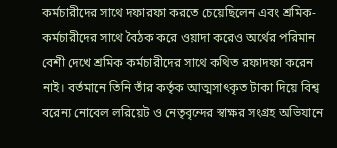কর্মচারীদের সাথে দফারফা করতে চেয়েছিলেন এবং শ্রমিক-কর্মচারীদের সাথে বৈঠক করে ওয়াদা করেও অর্থের পরিমান বেশী দেখে শ্রমিক কর্মচারীদের সাথে কথিত রফাদফা করেন নাই। বর্তমানে তিনি তাঁর কর্তৃক আত্মসাৎকৃত টাকা দিয়ে বিশ্ব বরেন্য নোবেল লরিয়েট ও নেতৃবৃন্দের স্বাক্ষর সংগ্রহ অভিযানে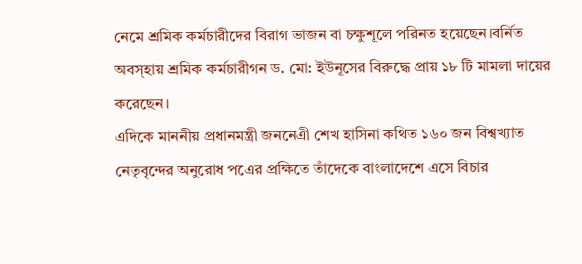নেমে শ্রমিক কর্মচারীদের বিরাগ ভাজন বা চক্ষুশূলে পরিনত হয়েছেন।বর্নিত অবস্হায় শ্রমিক কর্মচারীগন ড. মো: ইউনূসের বিরুদ্ধে প্রায় ১৮ টি মামলা দায়ের করেছেন।
এদিকে মাননীয় প্রধানমন্ত্রী জননেএী শেখ হাসিনা কথিত ১৬০ জন বিশ্বখ্যাত নেতৃবৃন্দের অনুরোধ পএের প্রক্ষিতে তাঁদেকে বাংলাদেশে এসে বিচার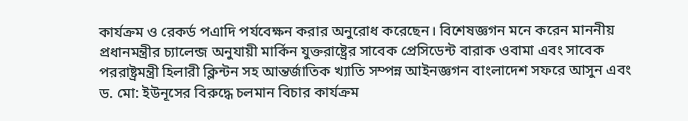কার্যক্রম ও রেকর্ড পএাদি পর্যবেক্ষন করার অনুরোধ করেছেন। বিশেষজ্ঞগন মনে করেন মাননীয় প্রধানমন্ত্রীর চ্যালেন্জ অনুযায়ী মার্কিন যুক্তরাষ্ট্রের সাবেক প্রেসিডেন্ট বারাক ওবামা এবং সাবেক পররাষ্ট্রমন্ত্রী হিলারী ক্লিন্টন সহ আন্তর্জাতিক খ্যাতি সম্পন্ন আইনজ্ঞগন বাংলাদেশ সফরে আসুন এবং ড. মো: ইউনূসের বিরুদ্ধে চলমান বিচার কার্যক্রম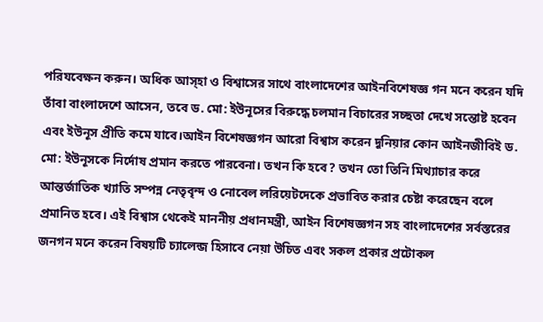পরিযবেক্ষন করুন। অধিক আস্হা ও বিশ্বাসের সাথে বাংলাদেশের আইনবিশেষজ্ঞ গন মনে করেন যদি তাঁবা বাংলাদেশে আসেন, তবে ড. মো: ইউনূসের বিরুদ্ধে চলমান বিচারের সচ্ছতা দেখে সন্তোষ্ট হবেন এবং ইউনূস প্রীতি কমে যাবে।আইন বিশেষজ্ঞগন আরো বিশ্বাস করেন দুনিয়ার কোন আইনজীবিই ড. মো: ইউনূসকে নির্দোষ প্রমান করতে পারবেনা। তখন কি হবে? তখন তো তিনি মিথ্যাচার করে আন্তর্জাতিক খ্যাতি সম্পন্ন নেতৃবৃন্দ ও নোবেল লরিয়েটদেকে প্রভাবিত করার চেষ্টা করেছেন বলে প্রমানিত হবে। এই বিশ্বাস থেকেই মাননীয় প্রধানমন্ত্রী, আইন বিশেষজ্ঞগন সহ বাংলাদেশের সর্বস্তরের জনগন মনে করেন বিষয়টি চ্যালেন্জ হিসাবে নেয়া উচিত এবং সকল প্রকার প্রটোকল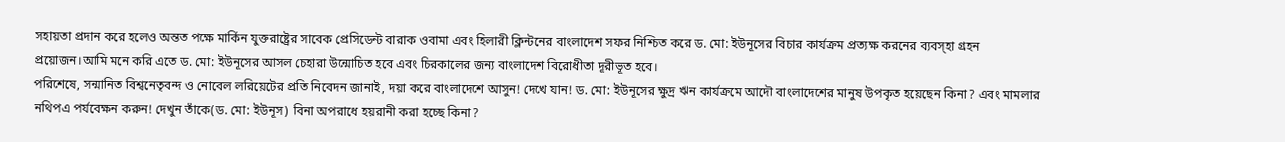সহায়তা প্রদান করে হলেও অন্তত পক্ষে মার্কিন যুক্তরাষ্ট্রের সাবেক প্রেসিডেন্ট বারাক ওবামা এবং হিলারী ক্লিন্টনের বাংলাদেশ সফর নিশ্চিত করে ড. মো: ইউনূসের বিচার কার্যক্রম প্রত্যক্ষ করনের ব্যবস্হা গ্রহন প্রয়োজন।আমি মনে করি এতে ড. মো: ইউনূসের আসল চেহারা উন্মোচিত হবে এবং চিরকালের জন্য বাংলাদেশ বিরোধীতা দূরীভূত হবে।
পরিশেষে, সন্মানিত বিশ্বনেতৃবন্দ ও নোবেল লরিয়েটের প্রতি নিবেদন জানাই, দয়া করে বাংলাদেশে আসুন! দেখে যান! ড. মো: ইউনূসের ক্ষুদ্র ঋন কার্যক্রমে আদৌ বাংলাদেশের মানুষ উপকৃত হয়েছেন কিনা? এবং মামলার নথিপএ পর্যবেক্ষন করুন! দেখুন তাঁকে(ড. মো: ইউনূস) বিনা অপরাধে হয়রানী করা হচ্ছে কিনা?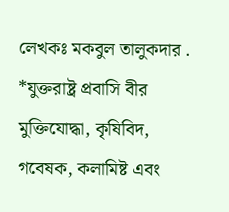লেখকঃ মকবুল তালুকদার . *যুক্তরাষ্ট্র প্রবাসি বীর মুক্তিযোদ্ধা, কৃষিবিদ, গবেষক, কলামিষ্ট এবং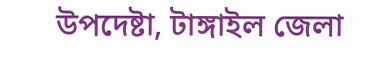উপদেষ্টা, টাঙ্গাইল জেলা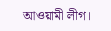আওয়ামী লীগ।